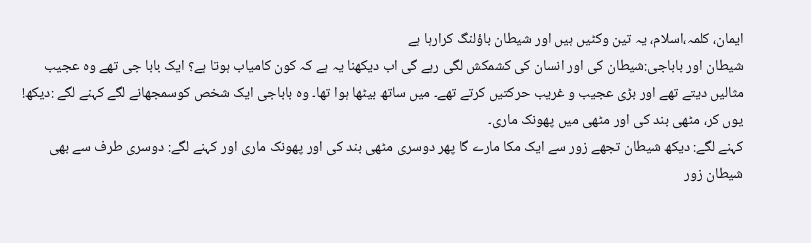ایمان، کلمہ،اسلام، یہ تین وکٹیں ہیں اور شیطان باؤلنگ کرارہا ہے
شیطان اور باباجی:شیطان کی اور انسان کی کشمکش لگی رہے گی اب دیکھنا یہ ہے کہ کون کامیاب ہوتا ہے؟ ایک بابا جی تھے وہ عجیب مثالیں دیتے تھے اور بڑی عجیب و غریب حرکتیں کرتے تھے۔ میں ساتھ بیٹھا ہوا تھا۔ وہ باباجی ایک شخص کوسمجھانے لگے کہنے لگے :دیکھ! یوں کر، مٹھی بند کی اور مٹھی میں پھونک ماری۔
کہنے لگے: دیکھ شیطان تجھے زور سے ایک مکا مارے گا پھر دوسری مٹھی بند کی اور پھونک ماری اور کہنے لگے: دوسری طرف سے بھی شیطان زور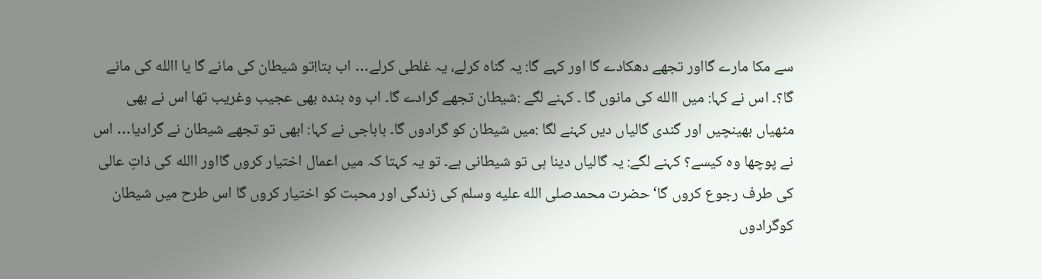سے مکا مارے گااور تجھے دھکادے گا اور کہے گا: یہ گناہ کرلے، یہ غلطی کرلے… اب بتا!تو شیطان کی مانے گا یا االله کی مانے گا؟۔ اس نے کہا: میں االله کی مانوں گا ۔ کہنے لگے :شیطان تجھے گرادے گا۔ اب وہ بندہ بھی عجیب وغریب تھا اس نے بھی مٹھیاں بھینچیں اور گندی گالیاں دیں کہنے لگا :میں شیطان کو گرادوں گا۔ باباجی نے کہا: ابھی تو تجھے شیطان نے گرادیا… اس نے پوچھا وہ کیسے؟ کہنے لگے: یہ گالیاں دینا ہی تو شیطانی ہے۔ تو یہ کہتا کہ میں اعمال اختیار کروں گااور االله کی ذاتِ عالی کی طرف رجوع کروں گا‘ حضرت محمدصلى الله عليه وسلم کی زندگی اور محبت کو اختیار کروں گا اس طرح میں شیطان کوگرادوں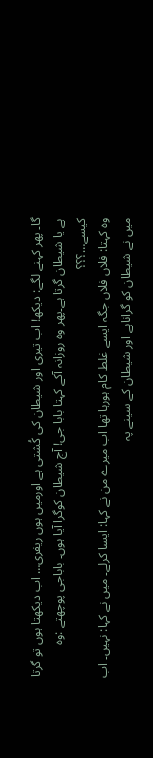گا۔ پھر کہنے لگے: دیکھ! اب تیری اور شیطان کی کُشتی ہے اورمیں ہوں ریفری… اب دیکھتا ہوں تو گرتا ہے یا شیطان گرتا ہے۔پھر وہ روزانہ آکے کہتا بابا جی! آج شیطان کوگرا آیا ہوں۔ باباجی پوچھتے :وہ کیسے…؟؟؟
وہ کہتا: فلاں فلاں جگہ ایسے غلط کام ہورہا تھا اب میرے من نے کہا: ایسا کرلے۔ میں نے کہا: نہیں۔ اب میں نے شیطان کو گراناہے اور شیطان کے سینے پہ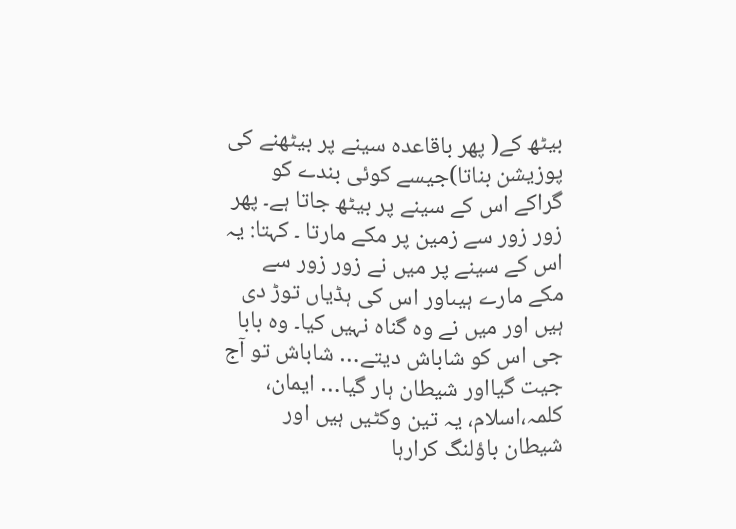بیٹھ کے( پھر باقاعدہ سینے پر بیٹھنے کی پوزیشن بناتا)جیسے کوئی بندے کو گراکے اس کے سینے پر بیٹھ جاتا ہے۔ پھر زور زور سے زمین پر مکے مارتا ۔ کہتا: یہ اس کے سینے پر میں نے زور زور سے مکے مارے ہیںاور اس کی ہڈیاں توڑ دی ہیں اور میں نے وہ گناہ نہیں کیا۔ وہ بابا جی اس کو شاباش دیتے… شاباش تو آج جیت گیااور شیطان ہار گیا… ایمان، کلمہ،اسلام، یہ تین وکٹیں ہیں اور شیطان باؤلنگ کرارہا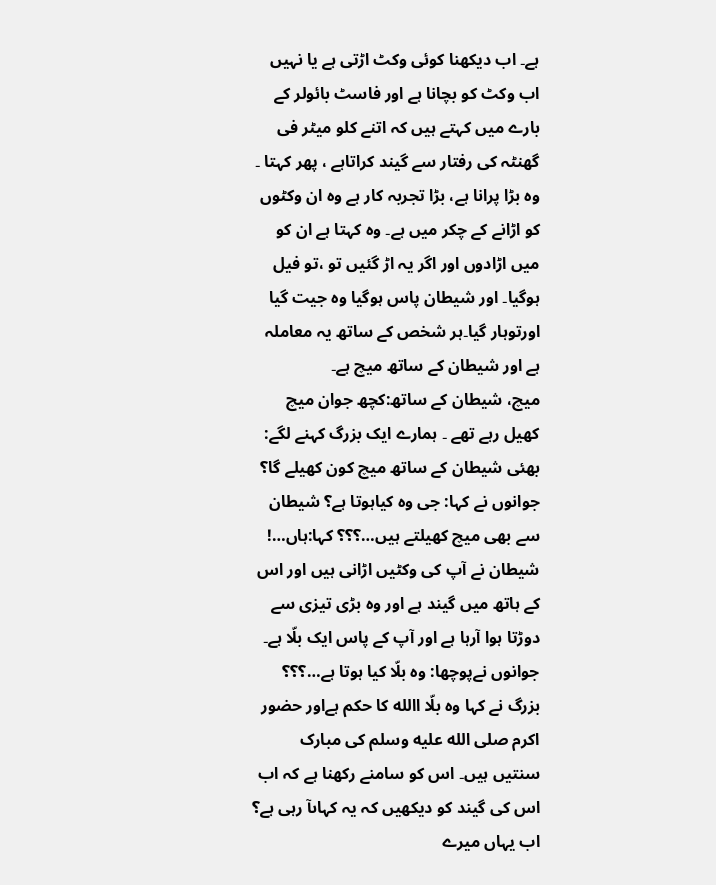ہے۔ اب دیکھنا کوئی وکٹ اڑتی ہے یا نہیں اب وکٹ کو بچانا ہے اور فاسٹ بائولر کے بارے میں کہتے ہیں کہ اتنے کلو میٹر فی گھنٹہ کی رفتار سے گیند کراتاہے ، پھر کہتا ۔ وہ بڑا پرانا ہے، بڑا تجربہ کار ہے وہ ان وکٹوں کو اڑانے کے چکر میں ہے۔ وہ کہتا ہے ان کو میں اڑادوں اور اگر یہ اڑ گئیں تو ،تو فیل ہوگیا۔ اور شیطان پاس ہوگیا وہ جیت گیا اورتوہار گیا۔ہر شخص کے ساتھ یہ معاملہ ہے اور شیطان کے ساتھ میچ ہے۔
میچ، شیطان کے ساتھ:کچھ جوان میچ کھیل رہے تھے ۔ ہمارے ایک بزرگ کہنے لگے: بھئی شیطان کے ساتھ میچ کون کھیلے گا؟ جوانوں نے کہا: جی وہ کیاہوتا ہے؟ شیطان سے بھی میچ کھیلتے ہیں…؟؟؟ کہا:ہاں…! شیطان نے آپ کی وکٹیں اڑانی ہیں اور اس کے ہاتھ میں گیند ہے اور وہ بڑی تیزی سے دوڑتا ہوا آرہا ہے اور آپ کے پاس ایک بلّا ہے۔ جوانوں نےپوچھا: وہ بلّا کیا ہوتا ہے…؟؟؟ بزرگ نے کہا وہ بلّا االله کا حکم ہےاور حضور اکرم صلى الله عليه وسلم کی مبارک سنتیں ہیں۔ اس کو سامنے رکھنا ہے کہ اب اس کی گیند کو دیکھیں کہ یہ کہاںآ رہی ہے؟ اب یہاں میرے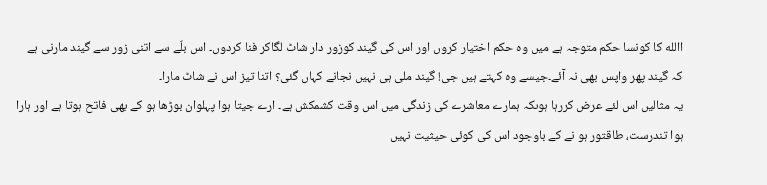االله کا کونسا حکم متوجہ ہے میں وہ حکم اختیار کروں اور اس کی گیند کوزور دار شاٹ لگاکر فنا کردوں۔ اس بلّے سے اتنی زور سے گیند مارنی ہے کہ گیند پھر واپس بھی نہ آئے۔جیسے وہ کہتے ہیں جی! گیند ملی ہی نہیں نجانے کہاں گئی؟ اتنا تیز اس نے شاٹ مارا۔
یہ مثالیں اس لئے عرض کررہا ہوںکہ ہمارے معاشرے کی زندگی میں اس وقت کشمکش ہے۔ ارے جیتا ہوا پہلوان بوڑھا ہو کے بھی فاتح ہوتا ہے اور ہارا ہوا تندرست، طاقتور ہو نے کے باوجود اس کی کوئی حیثیت نہیں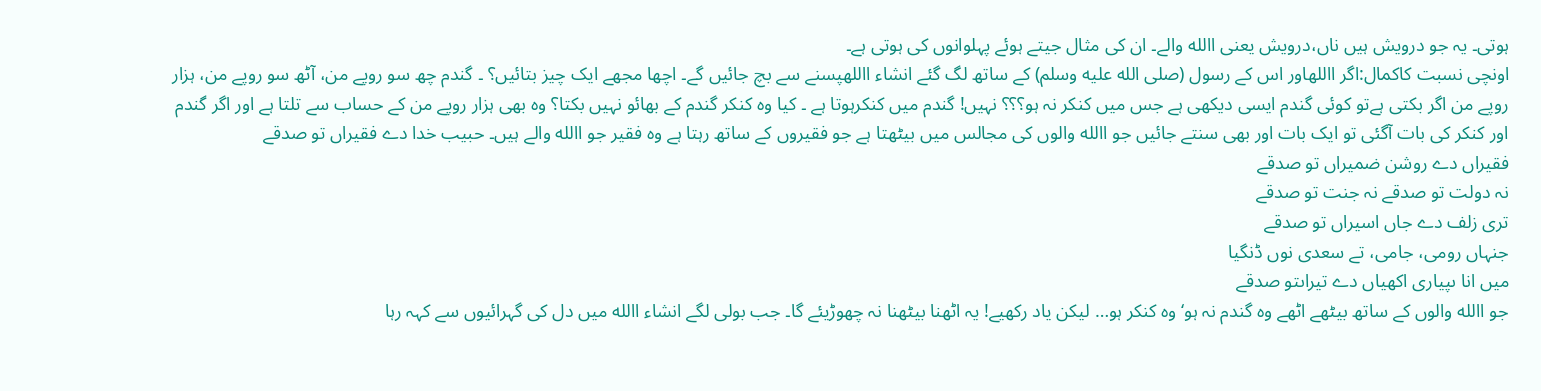ہوتی۔ یہ جو درویش ہیں ناں،درویش یعنی االله والے۔ ان کی مثال جیتے ہوئے پہلوانوں کی ہوتی ہے۔
اونچی نسبت کاکمال:اگر االلهاور اس کے رسول (صلى الله عليه وسلم) کے ساتھ لگ گئے انشاء االلهپسنے سے بچ جائیں گے۔ اچھا مجھے ایک چیز بتائیں؟ ۔ گندم چھ سو روپے من، آٹھ سو روپے من، ہزار روپے من اگر بکتی ہےتو کوئی گندم ایسی دیکھی ہے جس میں کنکر نہ ہو؟؟؟ نہیں! گندم میں کنکرہوتا ہے ۔ کیا وہ کنکر گندم کے بھائو نہیں بکتا؟ وہ بھی ہزار روپے من کے حساب سے تلتا ہے اور اگر گندم اور کنکر کی بات آگئی تو ایک بات اور بھی سنتے جائیں جو االله والوں کی مجالس میں بیٹھتا ہے جو فقیروں کے ساتھ رہتا ہے وہ فقیر جو االله والے ہیں۔ حبیب خدا دے فقیراں تو صدقے
فقیراں دے روشن ضمیراں تو صدقے
نہ دولت تو صدقے نہ جنت تو صدقے
تری زلف دے جاں اسیراں تو صدقے
جنہاں رومی، جامی، تے سعدی نوں ڈنگیا
میں انا ںپیاری اکھیاں دے تیراںتو صدقے
جو االله والوں کے ساتھ بیٹھے اٹھے وہ گندم نہ ہو‘ وہ کنکر ہو… لیکن یاد رکھیے! یہ اٹھنا بیٹھنا نہ چھوڑیئے گا۔ جب بولی لگے انشاء االله میں دل کی گہرائیوں سے کہہ رہا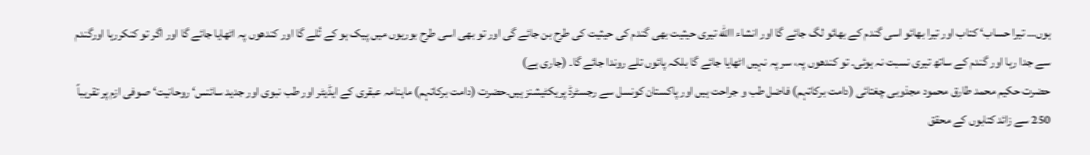ہوں… تیرا حساب‘ کتاب اور تیرا بھائو اسی گندم کے بھائو لگ جائے گا اور انشاء االله تیری حیثیت بھی گندم کی حیثیت کی طرح بن جائے گی اور تو بھی اسی طرح بوریوں میں پیک ہو کے تُلے گا اور کندھوں پہ اٹھایا جائے گا اور اگر تو کنکررہا اورگندم سے جدا رہا اور گندم کے ساتھ تیری نسبت نہ ہوئی۔ تو کندھوں پہ، سر پہ نہیں اٹھایا جائے گا بلکہ پائوں تلے روندا جائے گا۔ (جاری ہے)
حضرت حکیم محمد طارق محمود مجذوبی چغتائی (دامت برکاتہم) فاضل طب و جراحت ہیں اور پاکستان کونسل سے رجسٹرڈ پریکٹیشنز ہیں۔حضرت (دامت برکاتہم) ماہنامہ عبقری کے ایڈیٹر اور طب نبوی اور جدید سائنس‘ روحانیت‘ صوفی ازم پر تقریباً 250 سے زائد کتابوں کے محقق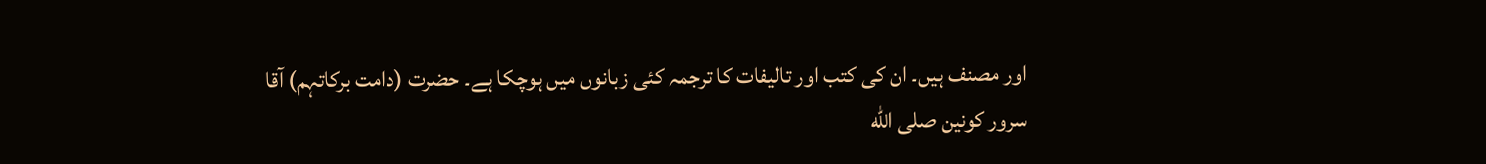اور مصنف ہیں۔ ان کی کتب اور تالیفات کا ترجمہ کئی زبانوں میں ہوچکا ہے۔ حضرت (دامت برکاتہم) آقا سرور کونین صلى الله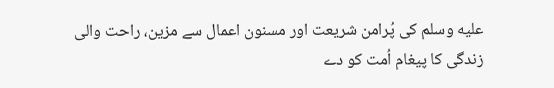عليه وسلم کی پُرامن شریعت اور مسنون اعمال سے مزین، راحت والی زندگی کا پیغام اُمت کو دے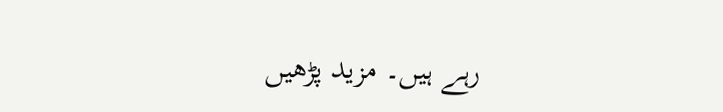رہے ہیں۔ مزید پڑھیں